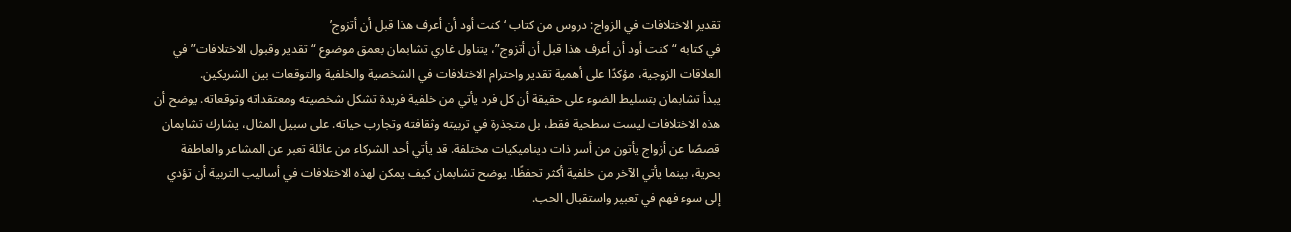تقدير الاختلافات في الزواج: دروس من كتاب ‘كنت أود أن أعرف هذا قبل أن أتزوج’
في كتابه “كنت أود أن أعرف هذا قبل أن أتزوج”، يتناول غاري تشابمان بعمق موضوع “تقدير وقبول الاختلافات” في العلاقات الزوجية، مؤكدًا على أهمية تقدير واحترام الاختلافات في الشخصية والخلفية والتوقعات بين الشريكين.
يبدأ تشابمان بتسليط الضوء على حقيقة أن كل فرد يأتي من خلفية فريدة تشكل شخصيته ومعتقداته وتوقعاته. يوضح أن هذه الاختلافات ليست سطحية فقط، بل متجذرة في تربيته وثقافته وتجارب حياته. على سبيل المثال، يشارك تشابمان قصصًا عن أزواج يأتون من أسر ذات ديناميكيات مختلفة. قد يأتي أحد الشركاء من عائلة تعبر عن المشاعر والعاطفة بحرية، بينما يأتي الآخر من خلفية أكثر تحفظًا. يوضح تشابمان كيف يمكن لهذه الاختلافات في أساليب التربية أن تؤدي إلى سوء فهم في تعبير واستقبال الحب.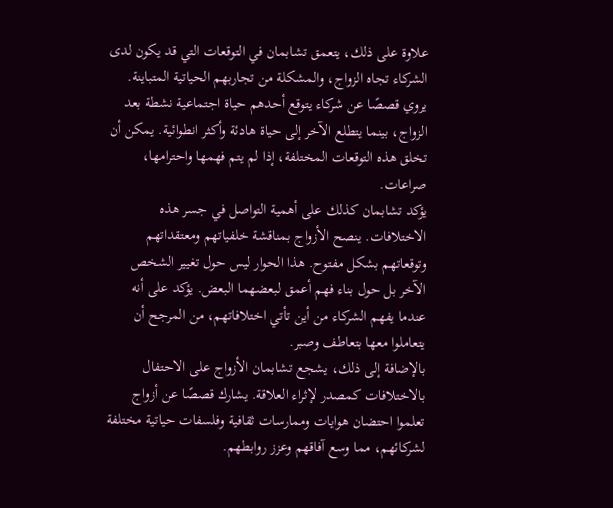علاوة على ذلك، يتعمق تشابمان في التوقعات التي قد يكون لدى الشركاء تجاه الزواج، والمشكلة من تجاربهم الحياتية المتباينة. يروي قصصًا عن شركاء يتوقع أحدهم حياة اجتماعية نشطة بعد الزواج، بينما يتطلع الآخر إلى حياة هادئة وأكثر انطوائية. يمكن أن تخلق هذه التوقعات المختلفة، إذا لم يتم فهمها واحترامها، صراعات.
يؤكد تشابمان كذلك على أهمية التواصل في جسر هذه الاختلافات. ينصح الأزواج بمناقشة خلفياتهم ومعتقداتهم وتوقعاتهم بشكل مفتوح. هذا الحوار ليس حول تغيير الشخص الآخر بل حول بناء فهم أعمق لبعضهما البعض. يؤكد على أنه عندما يفهم الشركاء من أين تأتي اختلافاتهم، من المرجح أن يتعاملوا معها بتعاطف وصبر.
بالإضافة إلى ذلك، يشجع تشابمان الأزواج على الاحتفال بالاختلافات كمصدر لإثراء العلاقة. يشارك قصصًا عن أزواج تعلموا احتضان هوايات وممارسات ثقافية وفلسفات حياتية مختلفة لشركائهم، مما وسع آفاقهم وعزز روابطهم.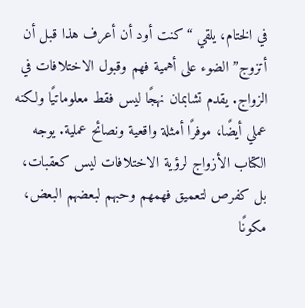في الختام، يلقي “كنت أود أن أعرف هذا قبل أن أتزوج” الضوء على أهمية فهم وقبول الاختلافات في الزواج. يقدم تشابمان نهجًا ليس فقط معلوماتيًا ولكنه عملي أيضًا، موفرًا أمثلة واقعية ونصائح عملية. يوجه الكتاب الأزواج لرؤية الاختلافات ليس كعقبات، بل كفرص لتعميق فهمهم وحبهم لبعضهم البعض، مكونًا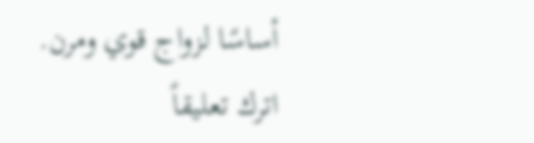أساسًا لزواج قوي ومرن.
اترك تعليقاً